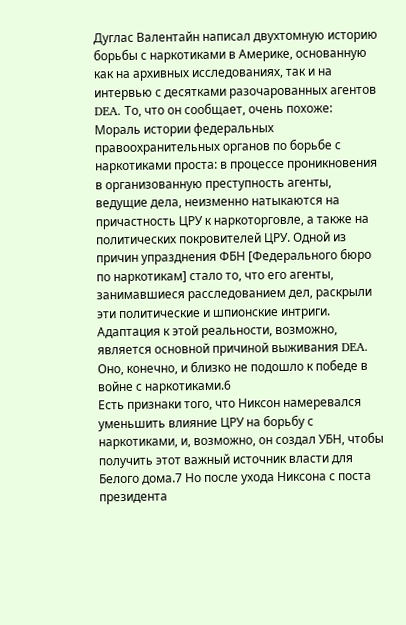Дуглас Валентайн написал двухтомную историю борьбы с наркотиками в Америке, основанную как на архивных исследованиях, так и на интервью с десятками разочарованных агентов DEA. То, что он сообщает, очень похоже:
Мораль истории федеральных правоохранительных органов по борьбе с наркотиками проста: в процессе проникновения в организованную преступность агенты, ведущие дела, неизменно натыкаются на причастность ЦРУ к наркоторговле, а также на политических покровителей ЦРУ. Одной из причин упразднения ФБН [Федерального бюро по наркотикам] стало то, что его агенты, занимавшиеся расследованием дел, раскрыли эти политические и шпионские интриги. Адаптация к этой реальности, возможно, является основной причиной выживания DEA. Оно, конечно, и близко не подошло к победе в войне с наркотиками.6
Есть признаки того, что Никсон намеревался уменьшить влияние ЦРУ на борьбу с наркотиками, и, возможно, он создал УБН, чтобы получить этот важный источник власти для Белого дома.7 Но после ухода Никсона с поста президента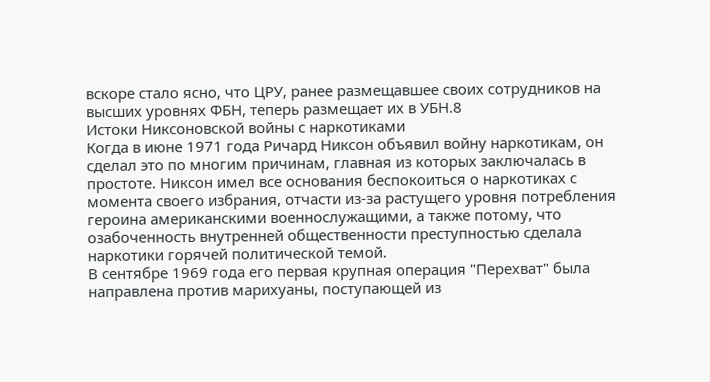вскоре стало ясно, что ЦРУ, ранее размещавшее своих сотрудников на высших уровнях ФБН, теперь размещает их в УБН.8
Истоки Никсоновской войны с наркотиками
Когда в июне 1971 года Ричард Никсон объявил войну наркотикам, он сделал это по многим причинам, главная из которых заключалась в простоте. Никсон имел все основания беспокоиться о наркотиках с момента своего избрания, отчасти из-за растущего уровня потребления героина американскими военнослужащими, а также потому, что озабоченность внутренней общественности преступностью сделала наркотики горячей политической темой.
В сентябре 1969 года его первая крупная операция "Перехват" была направлена против марихуаны, поступающей из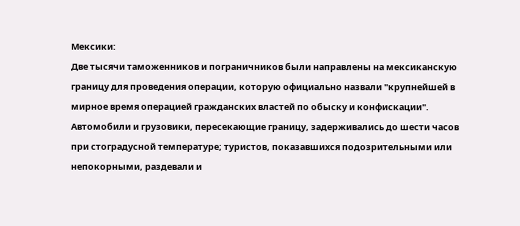Мексики:
Две тысячи таможенников и пограничников были направлены на мексиканскую границу для проведения операции, которую официально назвали "крупнейшей в мирное время операцией гражданских властей по обыску и конфискации". Автомобили и грузовики, пересекающие границу, задерживались до шести часов при стоградусной температуре; туристов, показавшихся подозрительными или непокорными, раздевали и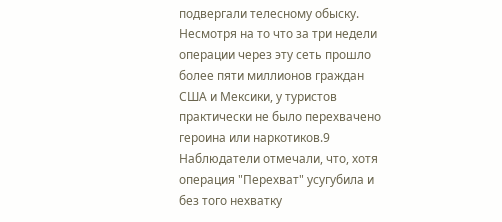подвергали телесному обыску. Несмотря на то что за три недели операции через эту сеть прошло более пяти миллионов граждан США и Мексики, у туристов практически не было перехвачено героина или наркотиков.9
Наблюдатели отмечали, что, хотя операция "Перехват" усугубила и без того нехватку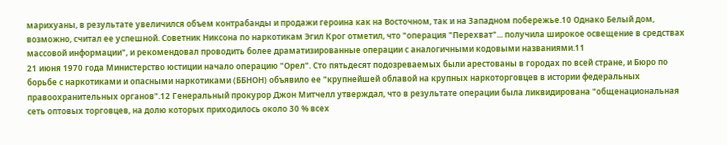марихуаны, в результате увеличился объем контрабанды и продажи героина как на Восточном, так и на Западном побережье.10 Однако Белый дом, возможно, считал ее успешной. Советник Никсона по наркотикам Эгил Крог отметил, что "операция "Перехват"... получила широкое освещение в средствах массовой информации", и рекомендовал проводить более драматизированные операции с аналогичными кодовыми названиями.11
21 июня 1970 года Министерство юстиции начало операцию "Орел". Сто пятьдесят подозреваемых были арестованы в городах по всей стране, и Бюро по борьбе с наркотиками и опасными наркотиками (ББНОН) объявило ее "крупнейшей облавой на крупных наркоторговцев в истории федеральных правоохранительных органов".12 Генеральный прокурор Джон Митчелл утверждал, что в результате операции была ликвидирована "общенациональная сеть оптовых торговцев, на долю которых приходилось около 30 % всех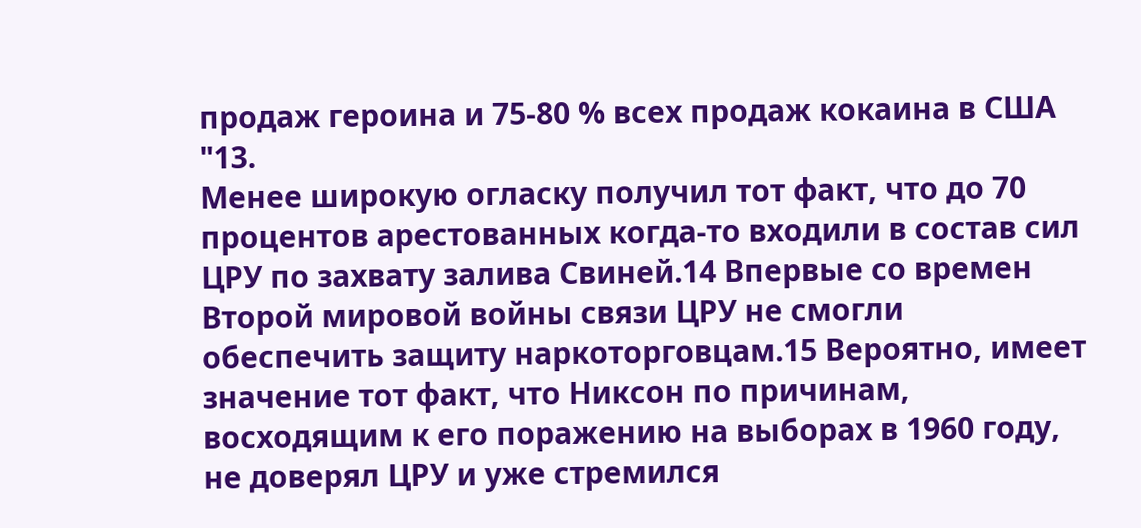продаж героина и 75-80 % всех продаж кокаина в США "13.
Менее широкую огласку получил тот факт, что до 70 процентов арестованных когда-то входили в состав сил ЦРУ по захвату залива Свиней.14 Впервые со времен Второй мировой войны связи ЦРУ не смогли обеспечить защиту наркоторговцам.15 Вероятно, имеет значение тот факт, что Никсон по причинам, восходящим к его поражению на выборах в 1960 году, не доверял ЦРУ и уже стремился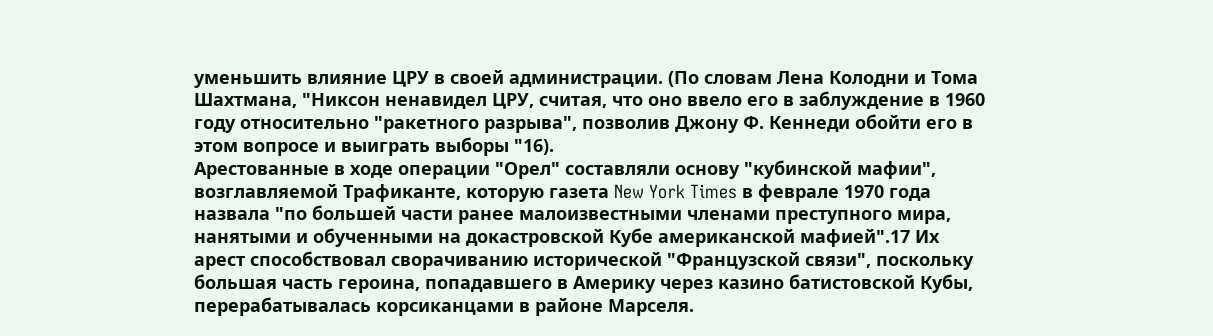уменьшить влияние ЦРУ в своей администрации. (По словам Лена Колодни и Тома Шахтмана, "Никсон ненавидел ЦРУ, считая, что оно ввело его в заблуждение в 1960 году относительно "ракетного разрыва", позволив Джону Ф. Кеннеди обойти его в этом вопросе и выиграть выборы "16).
Арестованные в ходе операции "Орел" составляли основу "кубинской мафии", возглавляемой Трафиканте, которую газета New York Times в феврале 1970 года назвала "по большей части ранее малоизвестными членами преступного мира, нанятыми и обученными на докастровской Кубе американской мафией".17 Их арест способствовал сворачиванию исторической "Французской связи", поскольку большая часть героина, попадавшего в Америку через казино батистовской Кубы, перерабатывалась корсиканцами в районе Марселя.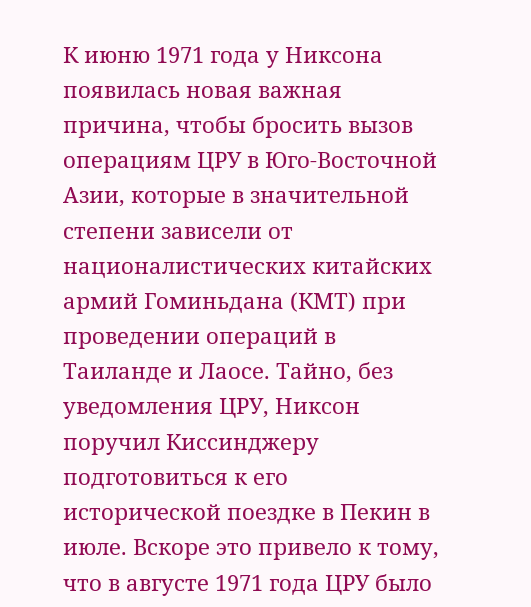К июню 1971 года у Никсона появилась новая важная причина, чтобы бросить вызов операциям ЦРУ в Юго-Восточной Азии, которые в значительной степени зависели от националистических китайских армий Гоминьдана (КМТ) при проведении операций в Таиланде и Лаосе. Тайно, без уведомления ЦРУ, Никсон поручил Киссинджеру подготовиться к его исторической поездке в Пекин в июле. Вскоре это привело к тому, что в августе 1971 года ЦРУ было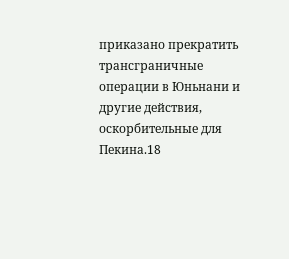приказано прекратить трансграничные операции в Юньнани и другие действия, оскорбительные для Пекина.18